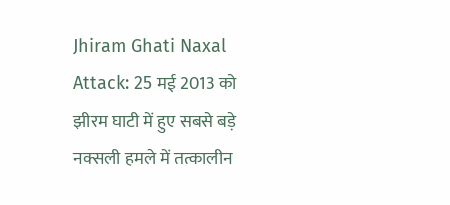Jhiram Ghati Naxal Attack: 25 मई 2013 को झीरम घाटी में हुए सबसे बड़े नक्सली हमले में तत्कालीन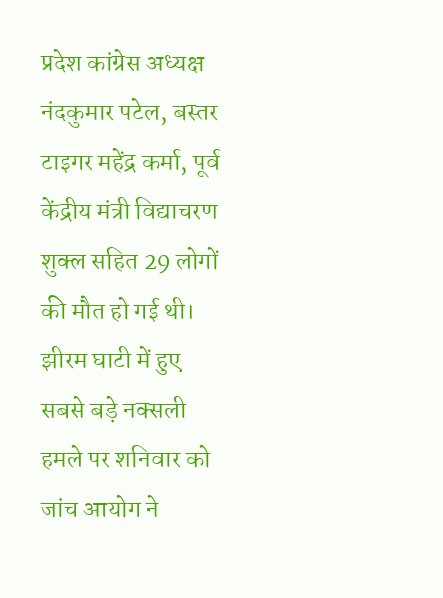प्रदेश कांग्रेस अध्यक्ष नंदकुमार पटेल, बस्तर टाइगर महेंद्र कर्मा, पूर्व केंद्रीय मंत्री विद्याचरण शुक्ल सहित 29 लोगों की मौत हो गई थी।
झीरम घाटी में हुए सबसे बड़े नक्सली हमले पर शनिवार को जांच आयोग ने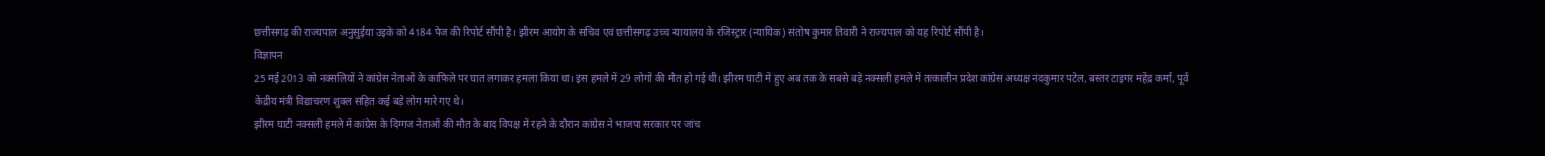छत्तीसगढ़ की राज्यपाल अनुसुईया उइके को 4184 पेज की रिपोर्ट सौंपी है। झीरम आयोग के सचिव एवं छत्तीसगढ़ उच्च न्यायालय के रजिस्ट्रार (न्यायिक) संतोष कुमार तिवारी ने राज्यपाल को यह रिपोर्ट सौंपी है।
विज्ञापन
25 मई 2013 को नक्सलियों ने कांग्रेस नेताओं के काफिले पर घात लगाकर हमला किया था। इस हमले में 29 लोगों की मौत हो गई थी। झीरम घाटी में हुए अब तक के सबसे बड़े नक्सली हमले में तत्कालीन प्रदेश कांग्रेस अध्यक्ष नंदकुमार पटेल, बस्तर टाइगर महेंद्र कर्मा, पूर्व केंद्रीय मंत्री विद्याचरण शुक्ल सहित कई बड़े लोग मारे गए थे।
झीरम घाटी नक्सली हमले में कांग्रेस के दिग्गज नेताओं की मौत के बाद विपक्ष में रहने के दौरान कांग्रेस ने भाजपा सरकार पर जांच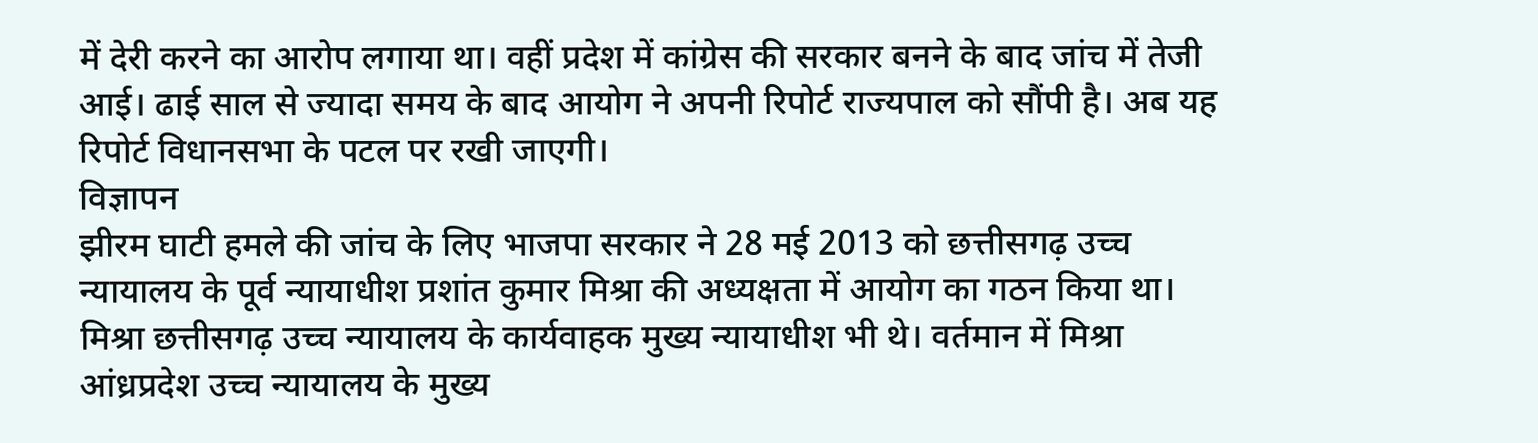में देरी करने का आरोप लगाया था। वहीं प्रदेश में कांग्रेस की सरकार बनने के बाद जांच में तेजी आई। ढाई साल से ज्यादा समय के बाद आयोग ने अपनी रिपोर्ट राज्यपाल को सौंपी है। अब यह रिपोर्ट विधानसभा के पटल पर रखी जाएगी।
विज्ञापन
झीरम घाटी हमले की जांच के लिए भाजपा सरकार ने 28 मई 2013 को छत्तीसगढ़ उच्च न्यायालय के पूर्व न्यायाधीश प्रशांत कुमार मिश्रा की अध्यक्षता में आयोग का गठन किया था। मिश्रा छत्तीसगढ़ उच्च न्यायालय के कार्यवाहक मुख्य न्यायाधीश भी थे। वर्तमान में मिश्रा आंध्रप्रदेश उच्च न्यायालय के मुख्य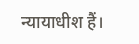न्यायाधीश हैं।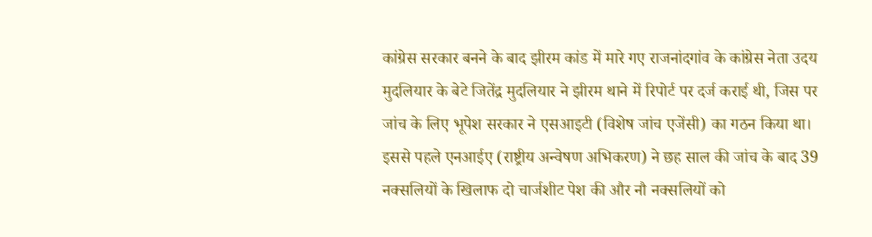कांग्रेस सरकार बनने के बाद झीरम कांड में मारे गए राजनांदगांव के कांग्रेस नेता उदय मुदलियार के बेटे जितेंद्र मुदलियार ने झीरम थाने में रिपोर्ट पर दर्ज कराई थी, जिस पर जांच के लिए भूपेश सरकार ने एसआइटी (विशेष जांच एजेंसी) का गठन किया था। इससे पहले एनआईए (राष्ट्रीय अन्वेषण अभिकरण) ने छह साल की जांच के बाद 39 नक्सलियों के खिलाफ दो चार्जशीट पेश की और नौ नक्सलियों को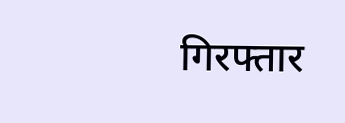गिरफ्तार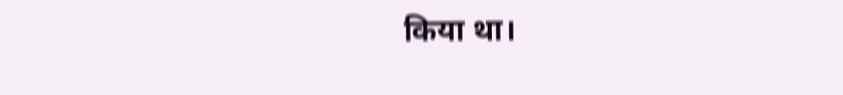किया था।